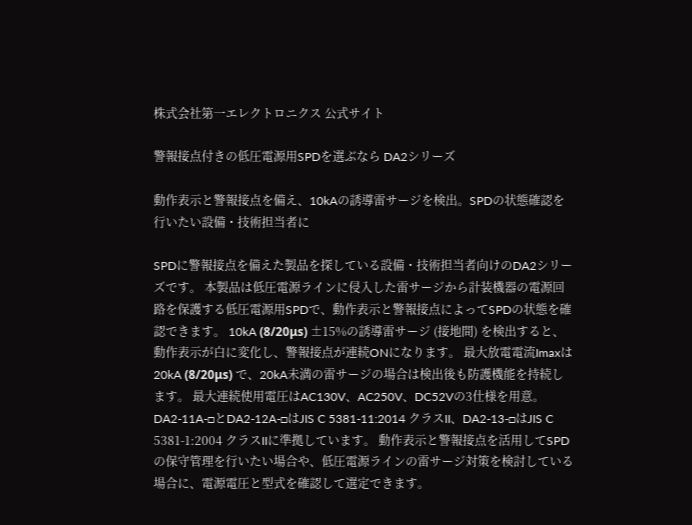株式会社第一エレクトロニクス 公式サイト

警報接点付きの低圧電源用SPDを選ぶなら DA2シリーズ

動作表示と警報接点を備え、10kAの誘導雷サージを検出。SPDの状態確認を行いたい設備・技術担当者に

SPDに警報接点を備えた製品を探している設備・技術担当者向けのDA2シリーズです。 本製品は低圧電源ラインに侵入した雷サージから計装機器の電源回路を保護する低圧電源用SPDで、動作表示と警報接点によってSPDの状態を確認できます。 10kA (8/20μs) ±15%の誘導雷サージ (接地間) を検出すると、動作表示が白に変化し、警報接点が連続ONになります。 最大放電電流Imaxは20kA (8/20μs) で、20kA未満の雷サージの場合は検出後も防護機能を持続します。 最大連続使用電圧はAC130V、AC250V、DC52Vの3仕様を用意。 DA2-11A-□とDA2-12A-□はJIS C 5381-11:2014 クラスII、DA2-13-□はJIS C 5381-1:2004 クラスIIに準拠しています。 動作表示と警報接点を活用してSPDの保守管理を行いたい場合や、低圧電源ラインの雷サージ対策を検討している場合に、電源電圧と型式を確認して選定できます。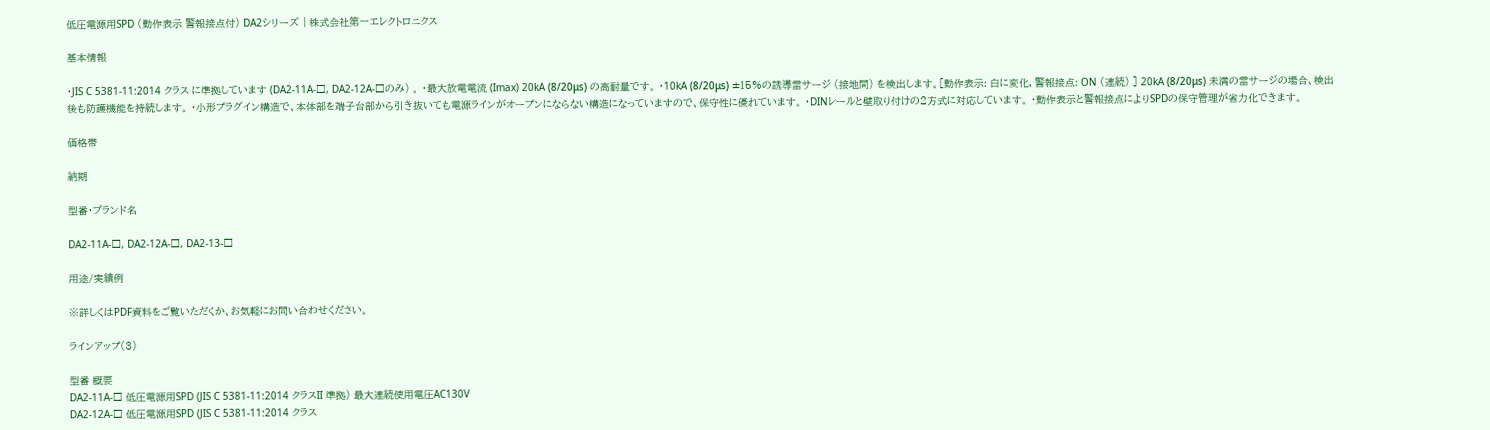低圧電源用SPD (動作表示 警報接点付) DA2シリーズ | 株式会社第一エレクトロニクス

基本情報

・JIS C 5381-11:2014 クラス に準拠しています (DA2-11A-□, DA2-12A-□のみ) 。 ・最大放電電流 (Imax) 20kA (8/20μs) の高耐量です。 ・10kA (8/20μs) ±15%の誘導雷サージ (接地間) を検出します。[動作表示: 白に変化, 警報接点: ON (連続) ] 20kA (8/20μs) 未満の雷サージの場合、検出後も防護機能を持続します。 ・小形プラグイン構造で、本体部を端子台部から引き抜いても電源ラインがオープンにならない構造になっていますので、保守性に優れています。 ・DINレールと壁取り付けの2方式に対応しています。 ・動作表示と警報接点によりSPDの保守管理が省力化できます。

価格帯

納期

型番・ブランド名

DA2-11A-□, DA2-12A-□, DA2-13-□

用途/実績例

※詳しくはPDF資料をご覧いただくか、お気軽にお問い合わせください。

ラインアップ(3)

型番 概要
DA2-11A-□ 低圧電源用SPD (JIS C 5381-11:2014 クラスII 準拠) 最大連続使用電圧AC130V
DA2-12A-□ 低圧電源用SPD (JIS C 5381-11:2014 クラス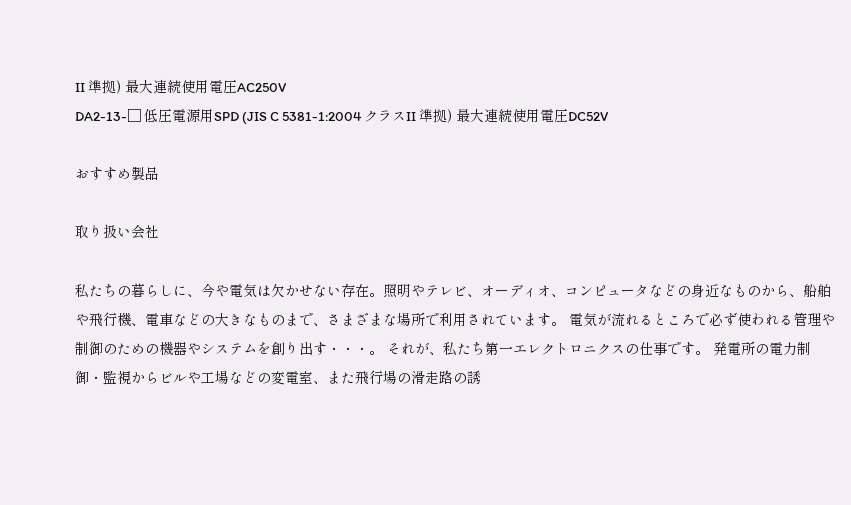II 準拠) 最大連続使用電圧AC250V
DA2-13-□ 低圧電源用SPD (JIS C 5381-1:2004 クラスII 準拠) 最大連続使用電圧DC52V

おすすめ製品

取り扱い会社

私たちの暮らしに、今や電気は欠かせない存在。照明やテレビ、オーディオ、コンピュータなどの身近なものから、船舶や飛行機、電車などの大きなものまで、さまざまな場所で利用されています。 電気が流れるところで必ず使われる管理や制御のための機器やシステムを創り出す・・・。 それが、私たち第一エレクトロニクスの仕事です。 発電所の電力制御・監視からビルや工場などの変電室、また飛行場の滑走路の誘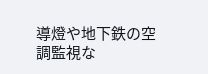導燈や地下鉄の空調監視な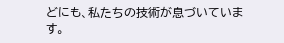どにも、私たちの技術が息づいています。